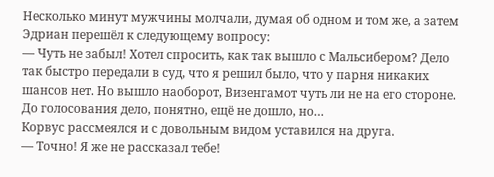Несколько минут мужчины молчали, думая об одном и том же, а затем Эдриан перешёл к следующему вопросу:
— Чуть не забыл! Хотел спросить, как так вышло с Мальсибером? Дело так быстро передали в суд, что я решил было, что у парня никаких шансов нет. Но вышло наоборот, Визенгамот чуть ли не на его стороне. До голосования дело, понятно, ещё не дошло, но…
Корвус рассмеялся и с довольным видом уставился на друга.
— Точно! Я же не рассказал тебе!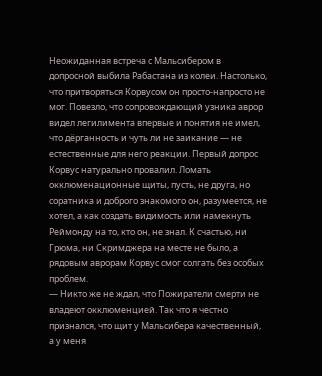Неожиданная встреча с Мальсибером в допросной выбила Рабастана из колеи. Настолько, что притворяться Корвусом он просто-напросто не мог. Повезло, что сопровождающий узника аврор видел легилимента впервые и понятия не имел, что дёрганность и чуть ли не заикание — не естественные для него реакции. Первый допрос Корвус натурально провалил. Ломать окклюменационные щиты, пусть, не друга, но соратника и доброго знакомого он, разумеется, не хотел, а как создать видимость или намекнуть Реймонду на то, кто он, не знал. К счастью, ни Грюма, ни Скримджера на месте не было, а рядовым аврорам Корвус смог солгать без особых проблем.
— Никто же не ждал, что Пожиратели смерти не владеют окклюменцией. Так что я честно признался, что щит у Мальсибера качественный, а у меня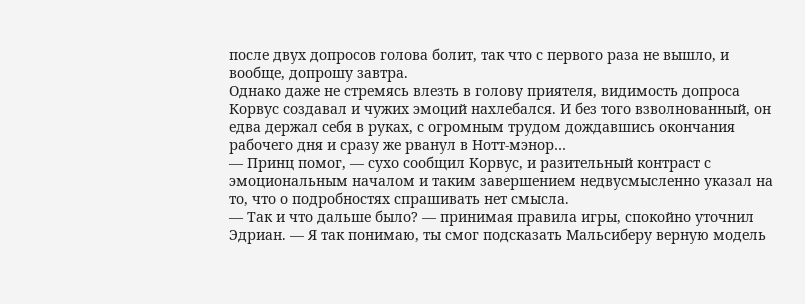после двух допросов голова болит, так что с первого раза не вышло, и вообще, допрошу завтра.
Однако даже не стремясь влезть в голову приятеля, видимость допроса Корвус создавал и чужих эмоций нахлебался. И без того взволнованный, он едва держал себя в руках, с огромным трудом дождавшись окончания рабочего дня и сразу же рванул в Нотт-мэнор…
— Принц помог, — сухо сообщил Корвус, и разительный контраст с эмоциональным началом и таким завершением недвусмысленно указал на то, что о подробностях спрашивать нет смысла.
— Так и что дальше было? — принимая правила игры, спокойно уточнил Эдриан. — Я так понимаю, ты смог подсказать Мальсиберу верную модель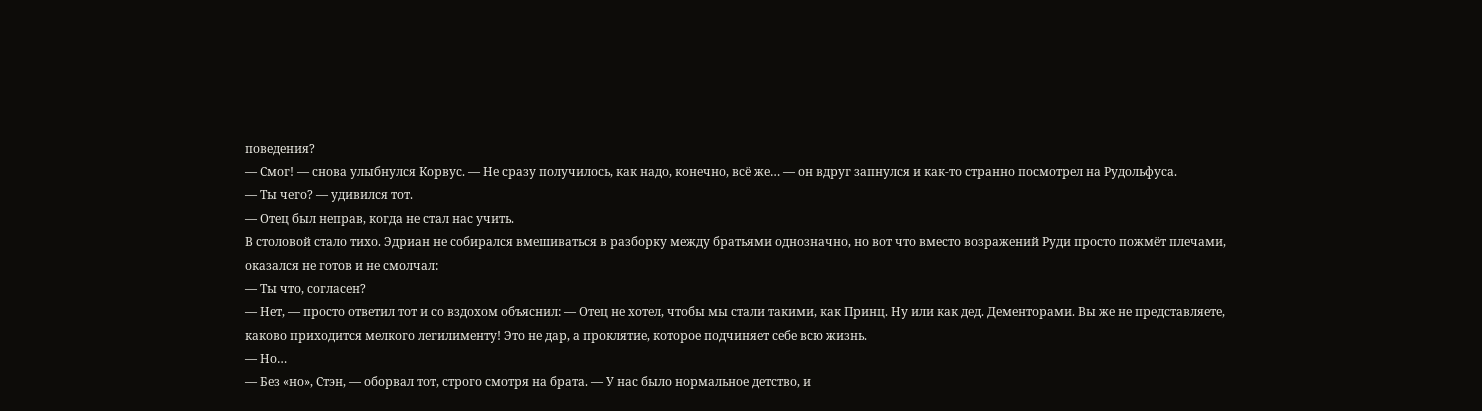поведения?
— Смог! — снова улыбнулся Корвус. — Не сразу получилось, как надо, конечно, всё же… — он вдруг запнулся и как-то странно посмотрел на Рудольфуса.
— Ты чего? — удивился тот.
— Отец был неправ, когда не стал нас учить.
В столовой стало тихо. Эдриан не собирался вмешиваться в разборку между братьями однозначно, но вот что вместо возражений Руди просто пожмёт плечами, оказался не готов и не смолчал:
— Ты что, согласен?
— Нет, — просто ответил тот и со вздохом объяснил: — Отец не хотел, чтобы мы стали такими, как Принц. Ну или как дед. Дементорами. Вы же не представляете, каково приходится мелкого легилименту! Это не дар, а проклятие, которое подчиняет себе всю жизнь.
— Но…
— Без «но», Стэн, — оборвал тот, строго смотря на брата. — У нас было нормальное детство, и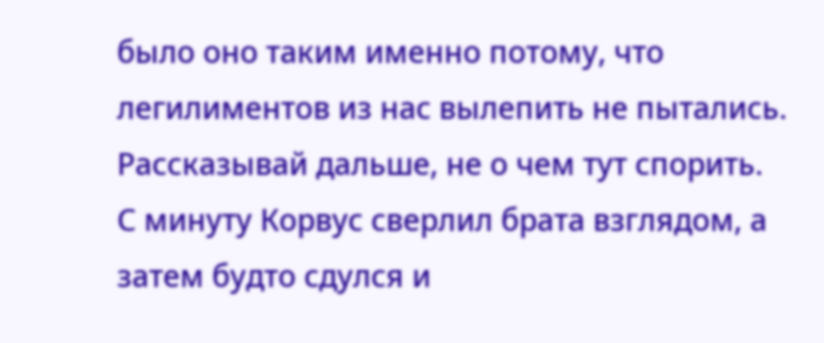было оно таким именно потому, что легилиментов из нас вылепить не пытались. Рассказывай дальше, не о чем тут спорить.
С минуту Корвус сверлил брата взглядом, а затем будто сдулся и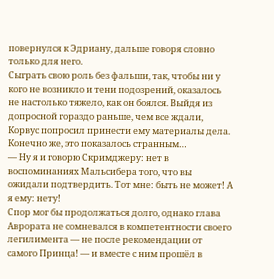повернулся к Эдриану, дальше говоря словно только для него.
Сыграть свою роль без фальши, так, чтобы ни у кого не возникло и тени подозрений, оказалось не настолько тяжело, как он боялся. Выйдя из допросной гораздо раньше, чем все ждали, Корвус попросил принести ему материалы дела. Конечно же, это показалось странным…
— Ну я и говорю Скримджеру: нет в воспоминаниях Мальсибера того, что вы ожидали подтвердить. Тот мне: быть не может! А я ему: нету!
Спор мог бы продолжаться долго, однако глава Аврората не сомневался в компетентности своего легилимента — не после рекомендации от самого Принца! — и вместе с ним прошёл в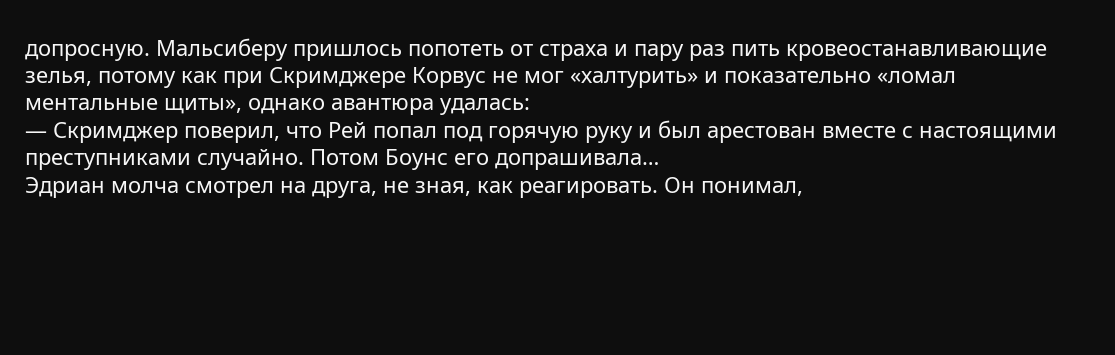допросную. Мальсиберу пришлось попотеть от страха и пару раз пить кровеостанавливающие зелья, потому как при Скримджере Корвус не мог «халтурить» и показательно «ломал ментальные щиты», однако авантюра удалась:
— Скримджер поверил, что Рей попал под горячую руку и был арестован вместе с настоящими преступниками случайно. Потом Боунс его допрашивала…
Эдриан молча смотрел на друга, не зная, как реагировать. Он понимал,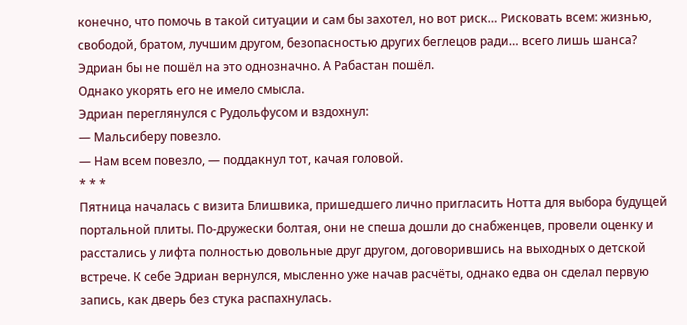конечно, что помочь в такой ситуации и сам бы захотел, но вот риск… Рисковать всем: жизнью, свободой, братом, лучшим другом, безопасностью других беглецов ради… всего лишь шанса? Эдриан бы не пошёл на это однозначно. А Рабастан пошёл.
Однако укорять его не имело смысла.
Эдриан переглянулся с Рудольфусом и вздохнул:
— Мальсиберу повезло.
— Нам всем повезло, — поддакнул тот, качая головой.
* * *
Пятница началась с визита Блишвика, пришедшего лично пригласить Нотта для выбора будущей портальной плиты. По-дружески болтая, они не спеша дошли до снабженцев, провели оценку и расстались у лифта полностью довольные друг другом, договорившись на выходных о детской встрече. К себе Эдриан вернулся, мысленно уже начав расчёты, однако едва он сделал первую запись, как дверь без стука распахнулась.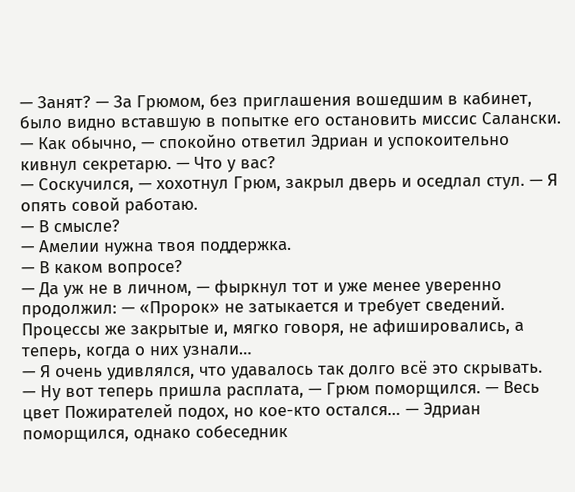— Занят? — За Грюмом, без приглашения вошедшим в кабинет, было видно вставшую в попытке его остановить миссис Салански.
— Как обычно, — спокойно ответил Эдриан и успокоительно кивнул секретарю. — Что у вас?
— Соскучился, — хохотнул Грюм, закрыл дверь и оседлал стул. — Я опять совой работаю.
— В смысле?
— Амелии нужна твоя поддержка.
— В каком вопросе?
— Да уж не в личном, — фыркнул тот и уже менее уверенно продолжил: — «Пророк» не затыкается и требует сведений. Процессы же закрытые и, мягко говоря, не афишировались, а теперь, когда о них узнали…
— Я очень удивлялся, что удавалось так долго всё это скрывать.
— Ну вот теперь пришла расплата, — Грюм поморщился. — Весь цвет Пожирателей подох, но кое-кто остался… — Эдриан поморщился, однако собеседник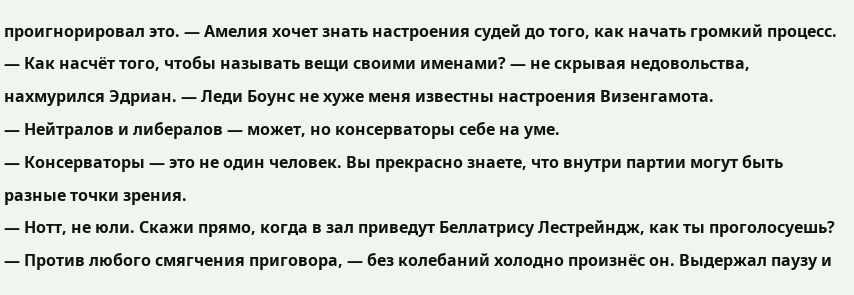проигнорировал это. — Амелия хочет знать настроения судей до того, как начать громкий процесс.
— Как насчёт того, чтобы называть вещи своими именами? — не скрывая недовольства, нахмурился Эдриан. — Леди Боунс не хуже меня известны настроения Визенгамота.
— Нейтралов и либералов — может, но консерваторы себе на уме.
— Консерваторы — это не один человек. Вы прекрасно знаете, что внутри партии могут быть разные точки зрения.
— Нотт, не юли. Скажи прямо, когда в зал приведут Беллатрису Лестрейндж, как ты проголосуешь?
— Против любого смягчения приговора, — без колебаний холодно произнёс он. Выдержал паузу и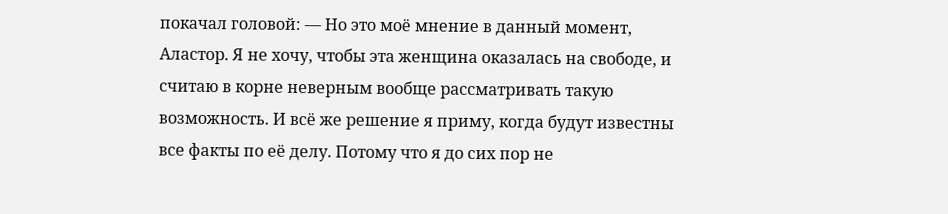покачал головой: — Но это моё мнение в данный момент, Аластор. Я не хочу, чтобы эта женщина оказалась на свободе, и считаю в корне неверным вообще рассматривать такую возможность. И всё же решение я приму, когда будут известны все факты по её делу. Потому что я до сих пор не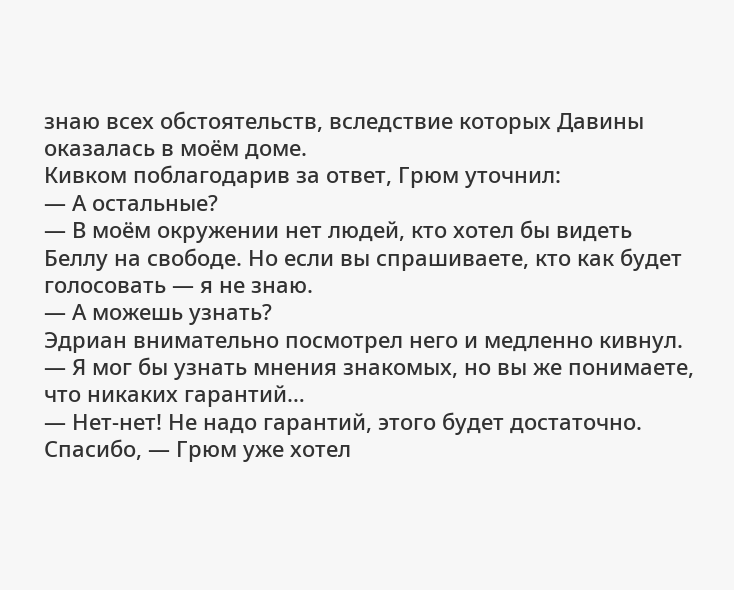знаю всех обстоятельств, вследствие которых Давины оказалась в моём доме.
Кивком поблагодарив за ответ, Грюм уточнил:
— А остальные?
— В моём окружении нет людей, кто хотел бы видеть Беллу на свободе. Но если вы спрашиваете, кто как будет голосовать — я не знаю.
— А можешь узнать?
Эдриан внимательно посмотрел него и медленно кивнул.
— Я мог бы узнать мнения знакомых, но вы же понимаете, что никаких гарантий…
— Нет-нет! Не надо гарантий, этого будет достаточно. Спасибо, — Грюм уже хотел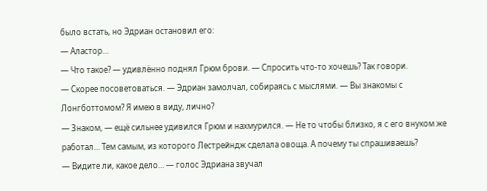было встать, но Эдриан остановил его:
— Аластор…
— Что такое? — удивлённо поднял Грюм брови. — Спросить что-то хочешь? Так говори.
— Скорее посоветоваться. — Эдриан замолчал, собираясь с мыслями. — Вы знакомы с Лонгботтомом? Я имею в виду, лично?
— Знаком, — ещё сильнее удивился Грюм и нахмурился. — Не то чтобы близко, я с его внуком же работал… Тем самым, из которого Лестрейндж сделала овоща. А почему ты спрашиваешь?
— Видите ли, какое дело… — голос Эдриана звучал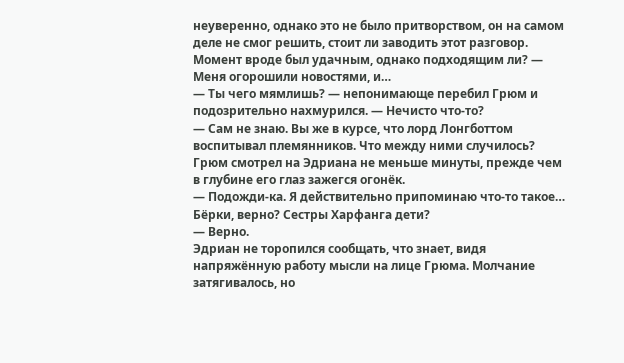неуверенно, однако это не было притворством, он на самом деле не смог решить, стоит ли заводить этот разговор. Момент вроде был удачным, однако подходящим ли? — Меня огорошили новостями, и…
— Ты чего мямлишь? — непонимающе перебил Грюм и подозрительно нахмурился. — Нечисто что-то?
— Сам не знаю. Вы же в курсе, что лорд Лонгботтом воспитывал племянников. Что между ними случилось?
Грюм смотрел на Эдриана не меньше минуты, прежде чем в глубине его глаз зажегся огонёк.
— Подожди-ка. Я действительно припоминаю что-то такое… Бёрки, верно? Сестры Харфанга дети?
— Верно.
Эдриан не торопился сообщать, что знает, видя напряжённую работу мысли на лице Грюма. Молчание затягивалось, но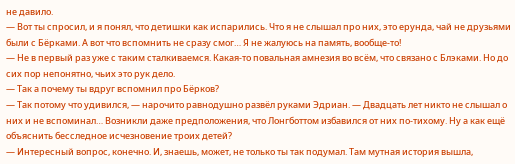не давило.
— Вот ты спросил, и я понял, что детишки как испарились. Что я не слышал про них, это ерунда, чай не друзьями были с Бёрками. А вот что вспомнить не сразу смог… Я не жалуюсь на память, вообще-то!
— Не в первый раз уже с таким сталкиваемся. Какая-то повальная амнезия во всём, что связано с Блэками. Но до сих пор непонятно, чьих это рук дело.
— Так а почему ты вдруг вспомнил про Бёрков?
— Так потому что удивился, — нарочито равнодушно развёл руками Эдриан. — Двадцать лет никто не слышал о них и не вспоминал… Возникли даже предположения, что Лонгботтом избавился от них по-тихому. Ну а как ещё объяснить бесследное исчезновение троих детей?
— Интересный вопрос, конечно. И, знаешь, может, не только ты так подумал. Там мутная история вышла,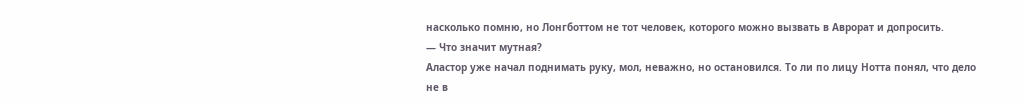насколько помню, но Лонгботтом не тот человек, которого можно вызвать в Аврорат и допросить.
— Что значит мутная?
Аластор уже начал поднимать руку, мол, неважно, но остановился. То ли по лицу Нотта понял, что дело не в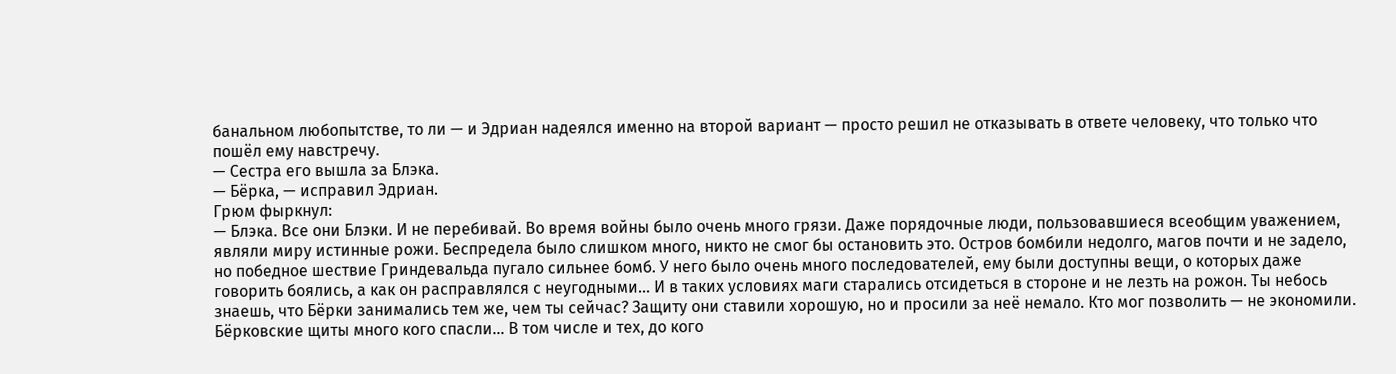банальном любопытстве, то ли — и Эдриан надеялся именно на второй вариант — просто решил не отказывать в ответе человеку, что только что пошёл ему навстречу.
— Сестра его вышла за Блэка.
— Бёрка, — исправил Эдриан.
Грюм фыркнул:
— Блэка. Все они Блэки. И не перебивай. Во время войны было очень много грязи. Даже порядочные люди, пользовавшиеся всеобщим уважением, являли миру истинные рожи. Беспредела было слишком много, никто не смог бы остановить это. Остров бомбили недолго, магов почти и не задело, но победное шествие Гриндевальда пугало сильнее бомб. У него было очень много последователей, ему были доступны вещи, о которых даже говорить боялись, а как он расправлялся с неугодными… И в таких условиях маги старались отсидеться в стороне и не лезть на рожон. Ты небось знаешь, что Бёрки занимались тем же, чем ты сейчас? Защиту они ставили хорошую, но и просили за неё немало. Кто мог позволить — не экономили. Бёрковские щиты много кого спасли… В том числе и тех, до кого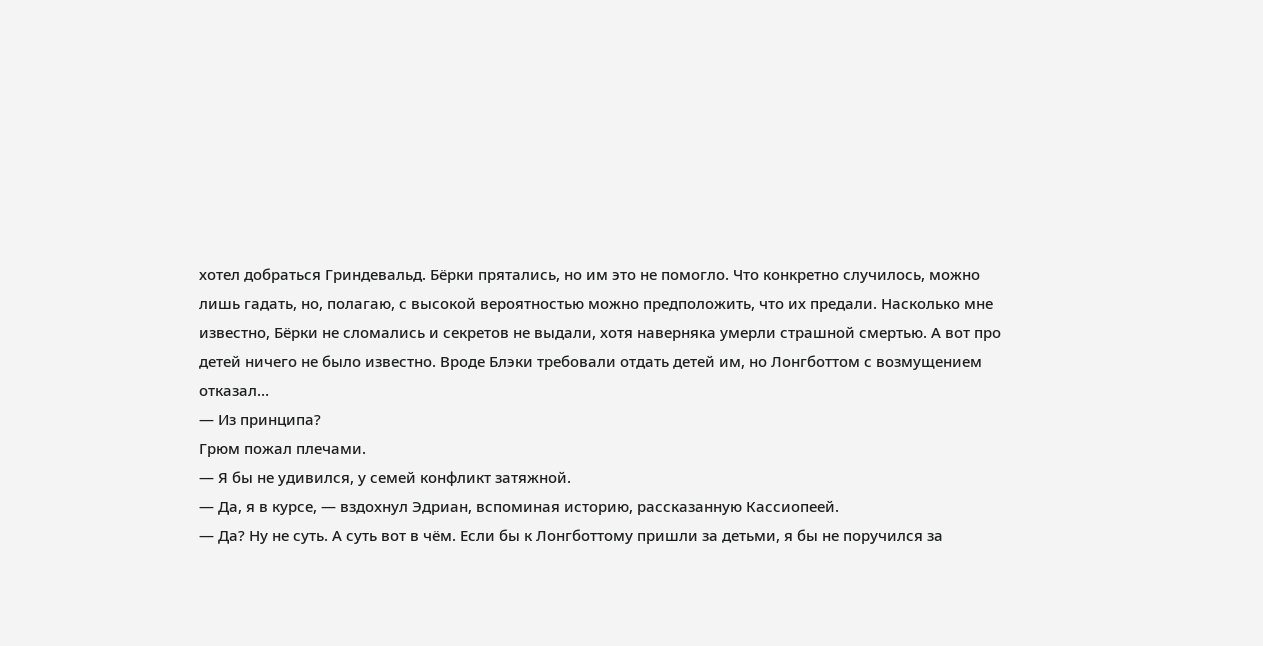хотел добраться Гриндевальд. Бёрки прятались, но им это не помогло. Что конкретно случилось, можно лишь гадать, но, полагаю, с высокой вероятностью можно предположить, что их предали. Насколько мне известно, Бёрки не сломались и секретов не выдали, хотя наверняка умерли страшной смертью. А вот про детей ничего не было известно. Вроде Блэки требовали отдать детей им, но Лонгботтом с возмущением отказал…
— Из принципа?
Грюм пожал плечами.
— Я бы не удивился, у семей конфликт затяжной.
— Да, я в курсе, — вздохнул Эдриан, вспоминая историю, рассказанную Кассиопеей.
— Да? Ну не суть. А суть вот в чём. Если бы к Лонгботтому пришли за детьми, я бы не поручился за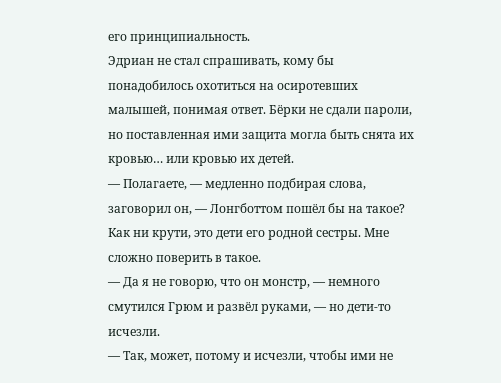его принципиальность.
Эдриан не стал спрашивать, кому бы понадобилось охотиться на осиротевших малышей, понимая ответ. Бёрки не сдали пароли, но поставленная ими защита могла быть снята их кровью… или кровью их детей.
— Полагаете, — медленно подбирая слова, заговорил он, — Лонгботтом пошёл бы на такое? Как ни крути, это дети его родной сестры. Мне сложно поверить в такое.
— Да я не говорю, что он монстр, — немного смутился Грюм и развёл руками, — но дети-то исчезли.
— Так, может, потому и исчезли, чтобы ими не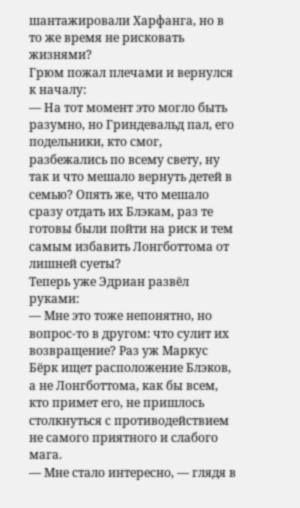шантажировали Харфанга, но в то же время не рисковать жизнями?
Грюм пожал плечами и вернулся к началу:
— На тот момент это могло быть разумно, но Гриндевальд пал, его подельники, кто смог, разбежались по всему свету, ну так и что мешало вернуть детей в семью? Опять же, что мешало сразу отдать их Блэкам, раз те готовы были пойти на риск и тем самым избавить Лонгботтома от лишней суеты?
Теперь уже Эдриан развёл руками:
— Мне это тоже непонятно, но вопрос-то в другом: что сулит их возвращение? Раз уж Маркус Бёрк ищет расположение Блэков, а не Лонгботтома, как бы всем, кто примет его, не пришлось столкнуться с противодействием не самого приятного и слабого мага.
— Мне стало интересно, — глядя в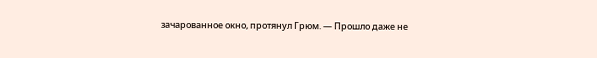зачарованное окно, протянул Грюм. — Прошло даже не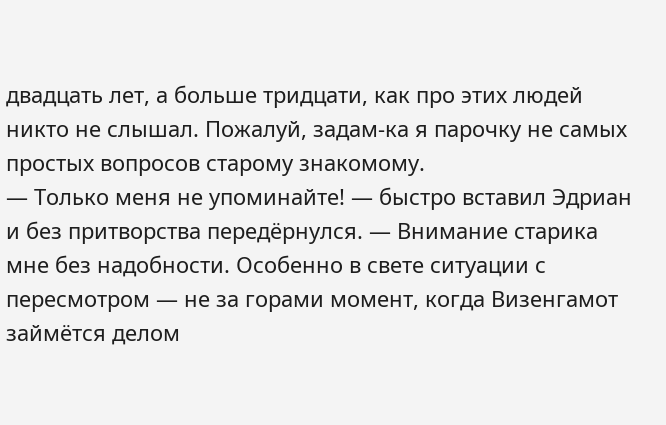двадцать лет, а больше тридцати, как про этих людей никто не слышал. Пожалуй, задам-ка я парочку не самых простых вопросов старому знакомому.
— Только меня не упоминайте! — быстро вставил Эдриан и без притворства передёрнулся. — Внимание старика мне без надобности. Особенно в свете ситуации с пересмотром — не за горами момент, когда Визенгамот займётся делом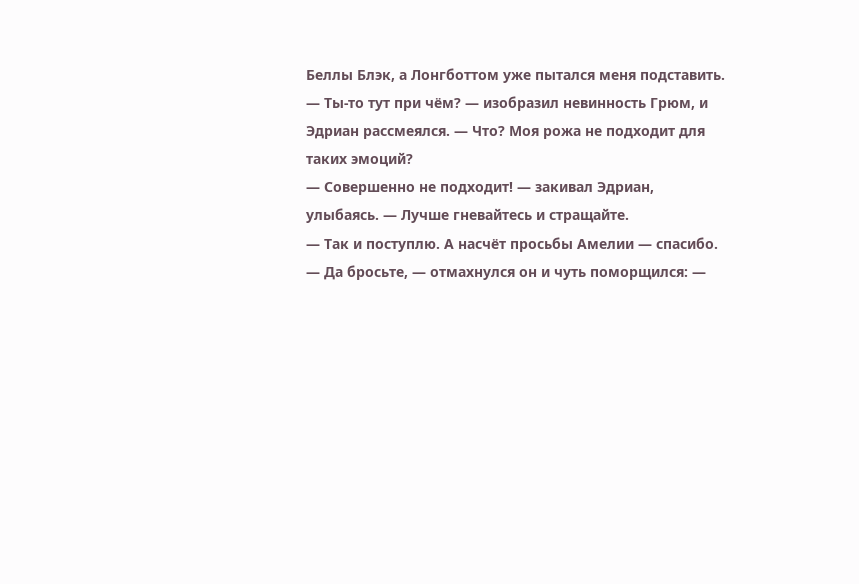Беллы Блэк, а Лонгботтом уже пытался меня подставить.
— Ты-то тут при чём? — изобразил невинность Грюм, и Эдриан рассмеялся. — Что? Моя рожа не подходит для таких эмоций?
— Совершенно не подходит! — закивал Эдриан, улыбаясь. — Лучше гневайтесь и стращайте.
— Так и поступлю. А насчёт просьбы Амелии — спасибо.
— Да бросьте, — отмахнулся он и чуть поморщился: —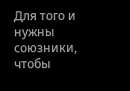Для того и нужны союзники, чтобы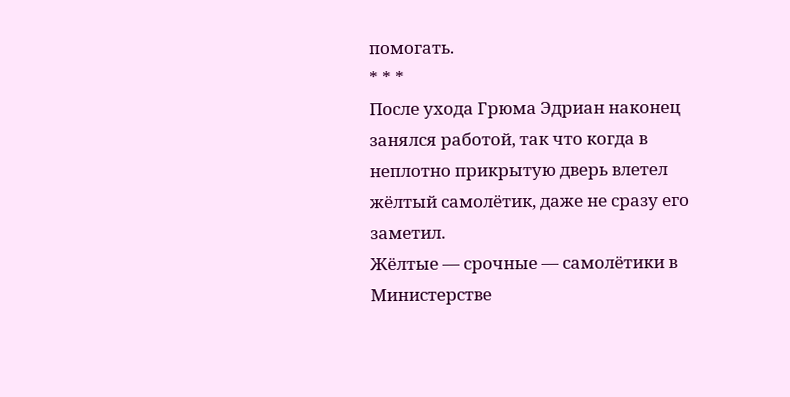помогать.
* * *
После ухода Грюма Эдриан наконец занялся работой, так что когда в неплотно прикрытую дверь влетел жёлтый самолётик, даже не сразу его заметил.
Жёлтые — срочные — самолётики в Министерстве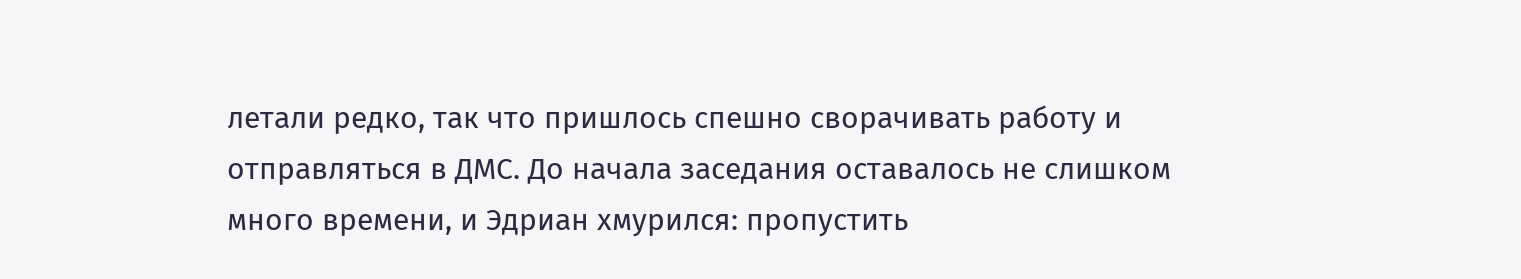летали редко, так что пришлось спешно сворачивать работу и отправляться в ДМС. До начала заседания оставалось не слишком много времени, и Эдриан хмурился: пропустить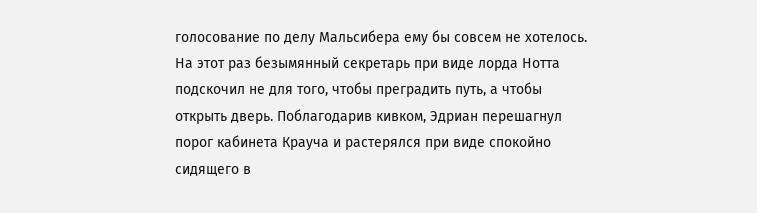голосование по делу Мальсибера ему бы совсем не хотелось.
На этот раз безымянный секретарь при виде лорда Нотта подскочил не для того, чтобы преградить путь, а чтобы открыть дверь. Поблагодарив кивком, Эдриан перешагнул порог кабинета Крауча и растерялся при виде спокойно сидящего в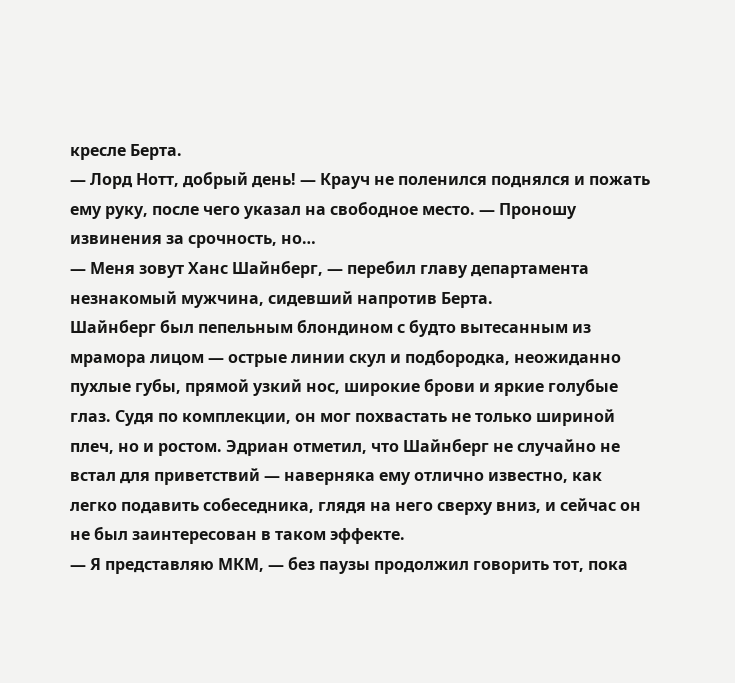кресле Берта.
— Лорд Нотт, добрый день! — Крауч не поленился поднялся и пожать ему руку, после чего указал на свободное место. — Проношу извинения за срочность, но…
— Меня зовут Ханс Шайнберг, — перебил главу департамента незнакомый мужчина, сидевший напротив Берта.
Шайнберг был пепельным блондином с будто вытесанным из мрамора лицом — острые линии скул и подбородка, неожиданно пухлые губы, прямой узкий нос, широкие брови и яркие голубые глаз. Судя по комплекции, он мог похвастать не только шириной плеч, но и ростом. Эдриан отметил, что Шайнберг не случайно не встал для приветствий — наверняка ему отлично известно, как легко подавить собеседника, глядя на него сверху вниз, и сейчас он не был заинтересован в таком эффекте.
— Я представляю МКМ, — без паузы продолжил говорить тот, пока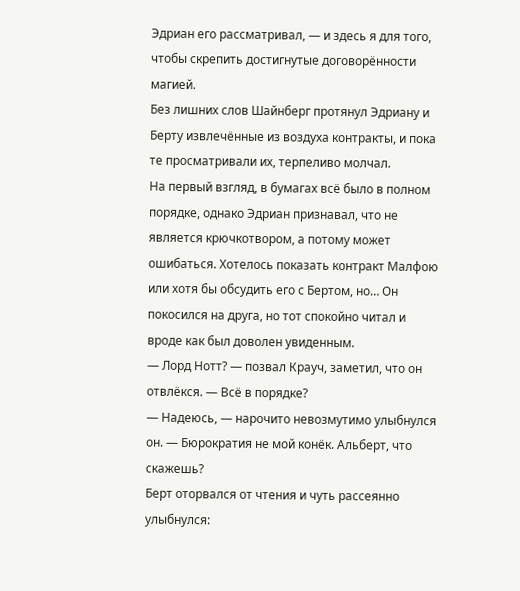Эдриан его рассматривал, — и здесь я для того, чтобы скрепить достигнутые договорённости магией.
Без лишних слов Шайнберг протянул Эдриану и Берту извлечённые из воздуха контракты, и пока те просматривали их, терпеливо молчал.
На первый взгляд, в бумагах всё было в полном порядке, однако Эдриан признавал, что не является крючкотвором, а потому может ошибаться. Хотелось показать контракт Малфою или хотя бы обсудить его с Бертом, но… Он покосился на друга, но тот спокойно читал и вроде как был доволен увиденным.
— Лорд Нотт? — позвал Крауч, заметил, что он отвлёкся. — Всё в порядке?
— Надеюсь, — нарочито невозмутимо улыбнулся он. — Бюрократия не мой конёк. Альберт, что скажешь?
Берт оторвался от чтения и чуть рассеянно улыбнулся: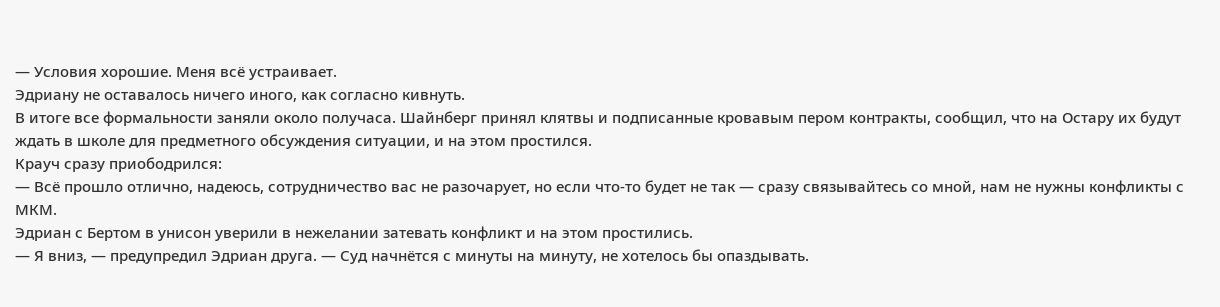— Условия хорошие. Меня всё устраивает.
Эдриану не оставалось ничего иного, как согласно кивнуть.
В итоге все формальности заняли около получаса. Шайнберг принял клятвы и подписанные кровавым пером контракты, сообщил, что на Остару их будут ждать в школе для предметного обсуждения ситуации, и на этом простился.
Крауч сразу приободрился:
— Всё прошло отлично, надеюсь, сотрудничество вас не разочарует, но если что-то будет не так — сразу связывайтесь со мной, нам не нужны конфликты с МКМ.
Эдриан с Бертом в унисон уверили в нежелании затевать конфликт и на этом простились.
— Я вниз, — предупредил Эдриан друга. — Суд начнётся с минуты на минуту, не хотелось бы опаздывать.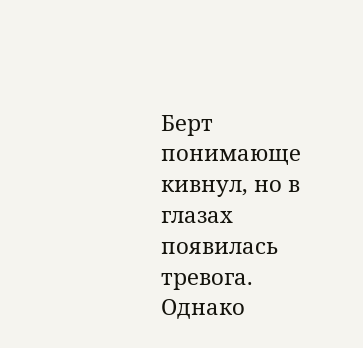Берт понимающе кивнул, но в глазах появилась тревога. Однако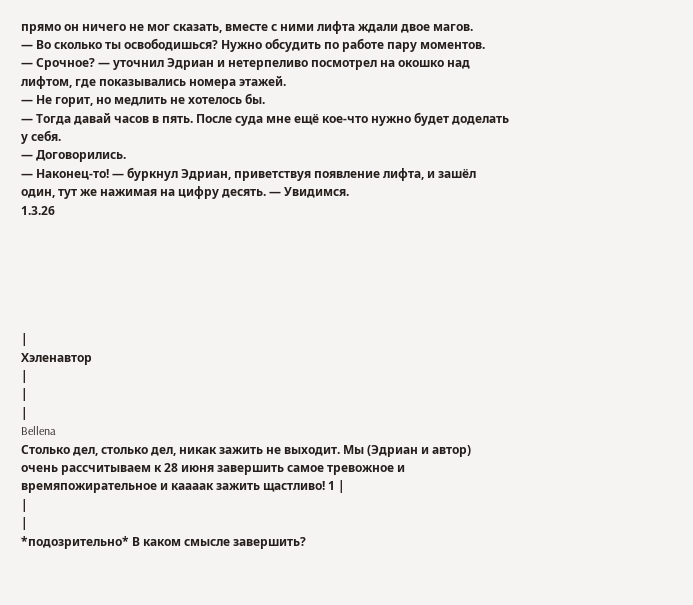прямо он ничего не мог сказать, вместе с ними лифта ждали двое магов.
— Во сколько ты освободишься? Нужно обсудить по работе пару моментов.
— Срочное? — уточнил Эдриан и нетерпеливо посмотрел на окошко над лифтом, где показывались номера этажей.
— Не горит, но медлить не хотелось бы.
— Тогда давай часов в пять. После суда мне ещё кое-что нужно будет доделать у себя.
— Договорились.
— Наконец-то! — буркнул Эдриан, приветствуя появление лифта, и зашёл один, тут же нажимая на цифру десять. — Увидимся.
1.3.26






|
Хэленавтор
|
|
|
Bellena
Столько дел, столько дел, никак зажить не выходит. Мы (Эдриан и автор) очень рассчитываем к 28 июня завершить самое тревожное и времяпожирательное и каааак зажить щастливо! 1 |
|
|
*подозрительно* В каком смысле завершить?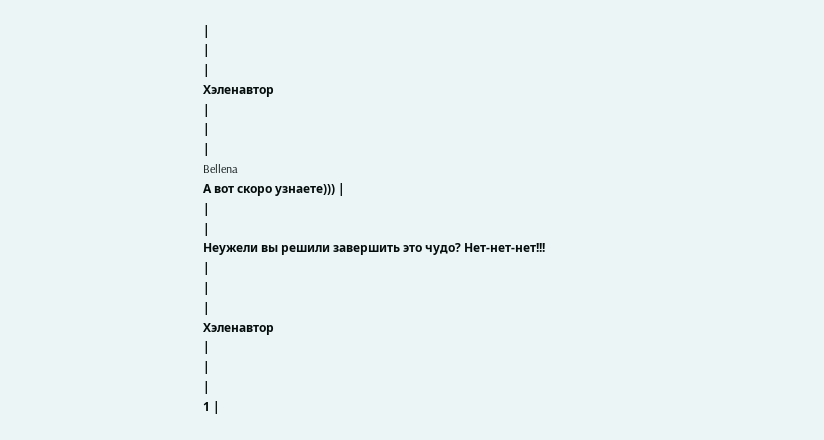|
|
|
Хэленавтор
|
|
|
Bellena
А вот скоро узнаете))) |
|
|
Неужели вы решили завершить это чудо? Нет-нет-нет!!!
|
|
|
Хэленавтор
|
|
|
1 |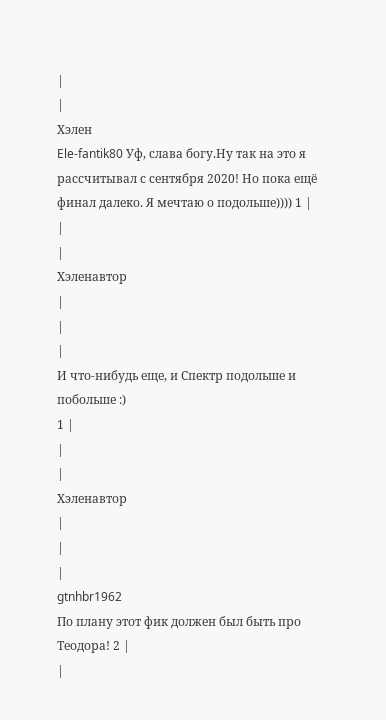|
|
Хэлен
Ele-fantik80 Уф, слава богу.Ну так на это я рассчитывал с сентября 2020! Но пока ещё финал далеко. Я мечтаю о подольше)))) 1 |
|
|
Хэленавтор
|
|
|
И что-нибудь еще, и Спектр подольше и побольше :)
1 |
|
|
Хэленавтор
|
|
|
gtnhbr1962
По плану этот фик должен был быть про Теодора! 2 |
|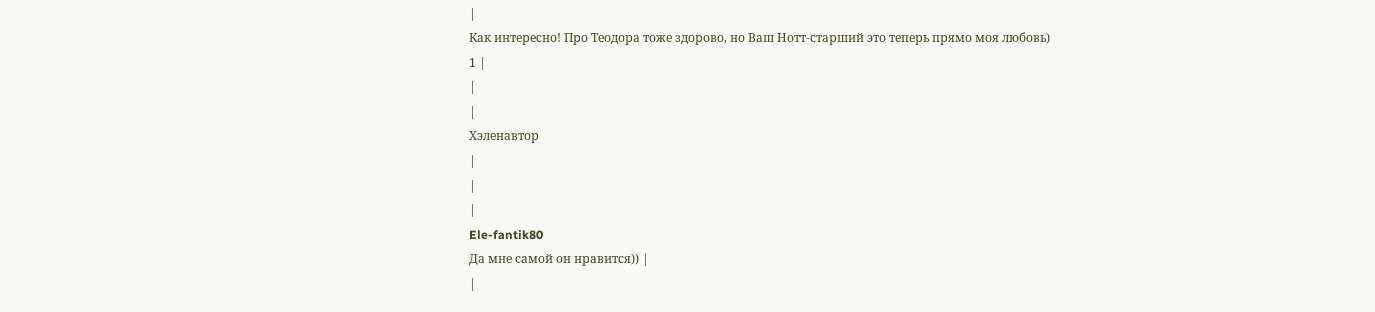|
Как интересно! Про Теодора тоже здорово, но Ваш Нотт-старший это теперь прямо моя любовь)
1 |
|
|
Хэленавтор
|
|
|
Ele-fantik80
Да мне самой он нравится)) |
|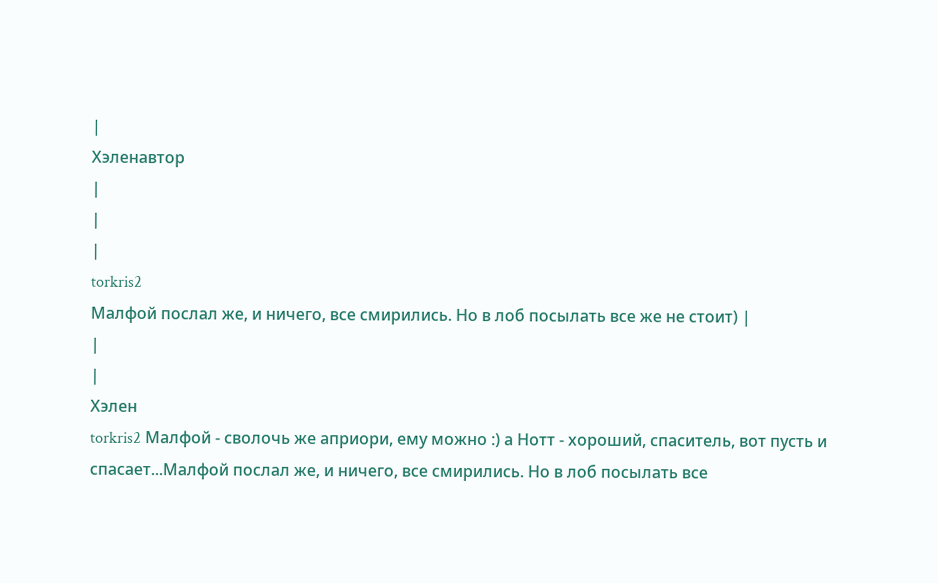|
Хэленавтор
|
|
|
torkris2
Малфой послал же, и ничего, все смирились. Но в лоб посылать все же не стоит) |
|
|
Хэлен
torkris2 Малфой - сволочь же априори, ему можно :) а Нотт - хороший, спаситель, вот пусть и спасает...Малфой послал же, и ничего, все смирились. Но в лоб посылать все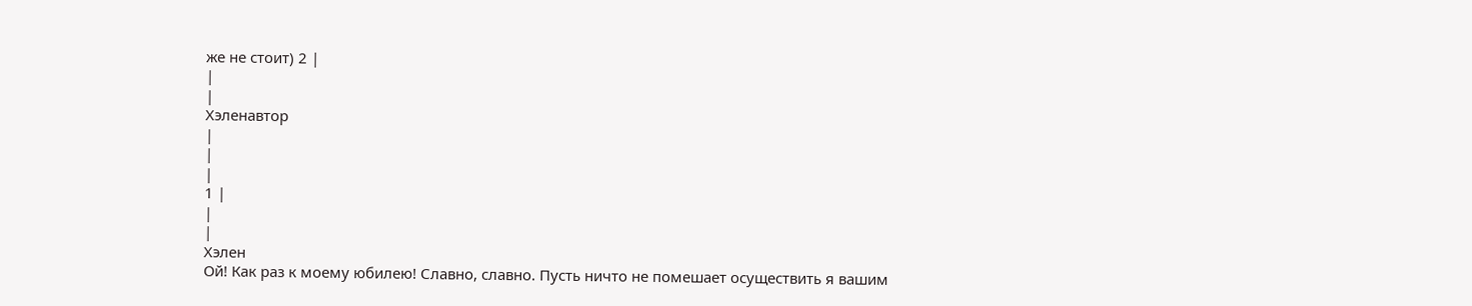же не стоит) 2 |
|
|
Хэленавтор
|
|
|
1 |
|
|
Хэлен
Ой! Как раз к моему юбилею! Славно, славно. Пусть ничто не помешает осуществить я вашим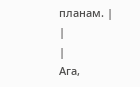планам. |
|
|
Ага,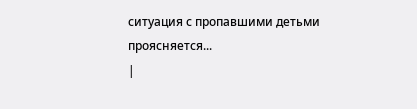ситуация с пропавшими детьми проясняется...
|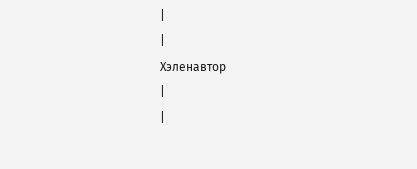|
|
Хэленавтор
|
|